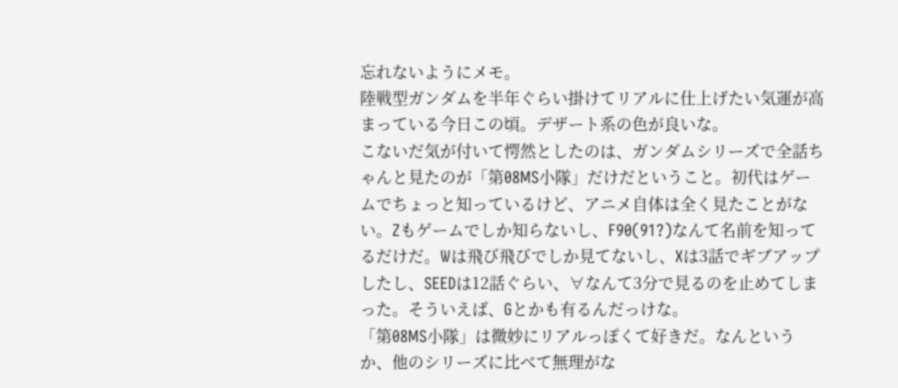忘れないようにメモ。
陸戦型ガンダムを半年ぐらい掛けてリアルに仕上げたい気運が高まっている今日この頃。デザート系の色が良いな。
こないだ気が付いて愕然としたのは、ガンダムシリーズで全話ちゃんと見たのが「第08MS小隊」だけだということ。初代はゲームでちょっと知っているけど、アニメ自体は全く見たことがない。Zもゲームでしか知らないし、F90(91?)なんて名前を知ってるだけだ。Wは飛び飛びでしか見てないし、Xは3話でギブアップしたし、SEEDは12話ぐらい、∀なんて3分で見るのを止めてしまった。そういえば、Gとかも有るんだっけな。
「第08MS小隊」は微妙にリアルっぽくて好きだ。なんというか、他のシリーズに比べて無理がな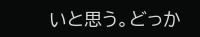いと思う。どっか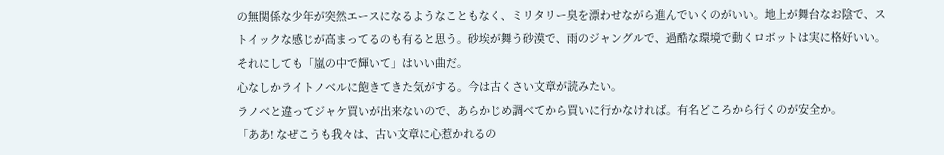の無関係な少年が突然エースになるようなこともなく、ミリタリー臭を漂わせながら進んでいくのがいい。地上が舞台なお陰で、ストイックな感じが高まってるのも有ると思う。砂埃が舞う砂漠で、雨のジャングルで、過酷な環境で動くロボットは実に格好いい。
それにしても「嵐の中で輝いて」はいい曲だ。
心なしかライトノベルに飽きてきた気がする。今は古くさい文章が読みたい。
ラノベと違ってジャケ買いが出来ないので、あらかじめ調べてから買いに行かなければ。有名どころから行くのが安全か。
「ああ! なぜこうも我々は、古い文章に心惹かれるの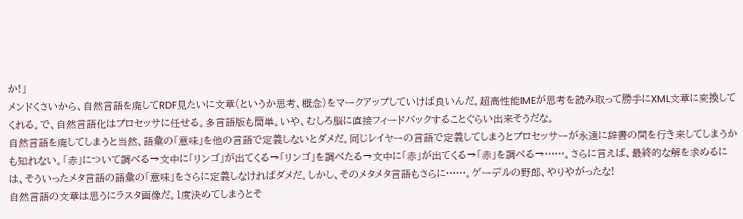か!」
メンドくさいから、自然言語を廃してRDF見たいに文章(というか思考、概念)をマークアップしていけば良いんだ。超高性能IMEが思考を読み取って勝手にXML文章に変換してくれる。で、自然言語化はプロセッサに任せる。多言語版も簡単。いや、むしろ脳に直接フィードバックすることぐらい出来そうだな。
自然言語を廃してしまうと当然、語彙の「意味」を他の言語で定義しないとダメだ。同じレイヤーの言語で定義してしまうとプロセッサーが永遠に辞書の間を行き来してしまうかも知れない。「赤」について調べる→文中に「リンゴ」が出てくる→「リンゴ」を調べたる→文中に「赤」が出てくる→「赤」を調べる→……。さらに言えば、最終的な解を求めるには、そういったメタ言語の語彙の「意味」をさらに定義しなければダメだ。しかし、そのメタメタ言語もさらに……。ゲーデルの野郎、やりやがったな!
自然言語の文章は思うにラスタ画像だ。1度決めてしまうとそ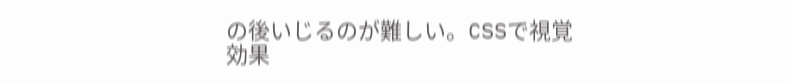の後いじるのが難しい。CSSで視覚効果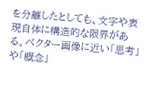を分離したとしても、文字や表現自体に構造的な限界がある。ベクター画像に近い「思考」や「概念」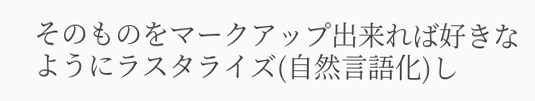そのものをマークアップ出来れば好きなようにラスタライズ(自然言語化)し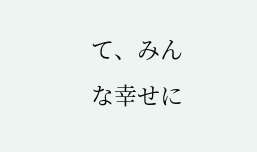て、みんな幸せに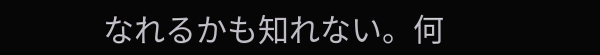なれるかも知れない。何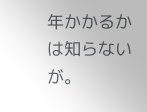年かかるかは知らないが。